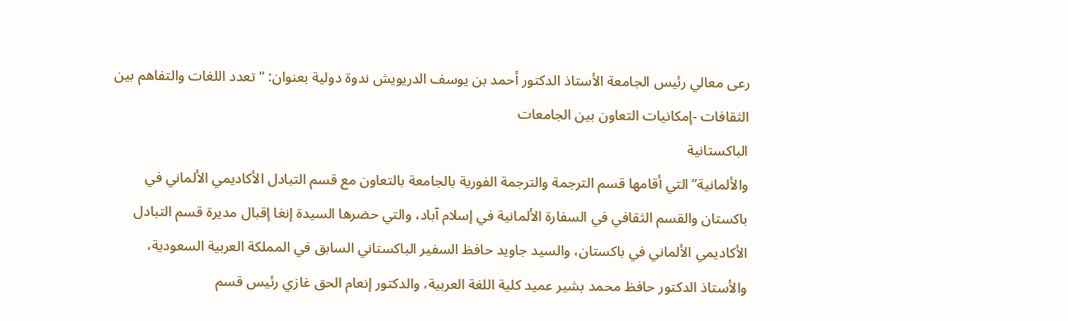رعى معالي رئيس الجامعة الأستاذ الدكتور أحمد بن يوسف الدريويش ندوة دولية بعنوان: “تعدد اللغات والتفاهم بين الثقافات -إمكانيات التعاون بين الجامعات
الباكستانية
والألمانية” التي أقامها قسم الترجمة والترجمة الفورية بالجامعة بالتعاون مع قسم التبادل الأكاديمي الألماني في باكستان والقسم الثقافي في السفارة الألمانية في إسلام آباد، والتي حضرها السيدة إنغا إقبال مديرة قسم التبادل الأكاديمي الألماني في باكستان، والسيد جاويد حافظ السفير الباكستاني السابق في المملكة العربية السعودية، والأستاذ الدكتور حافظ محمد بشير عميد كلية اللغة العربية، والدكتور إنعام الحق غازي رئيس قسم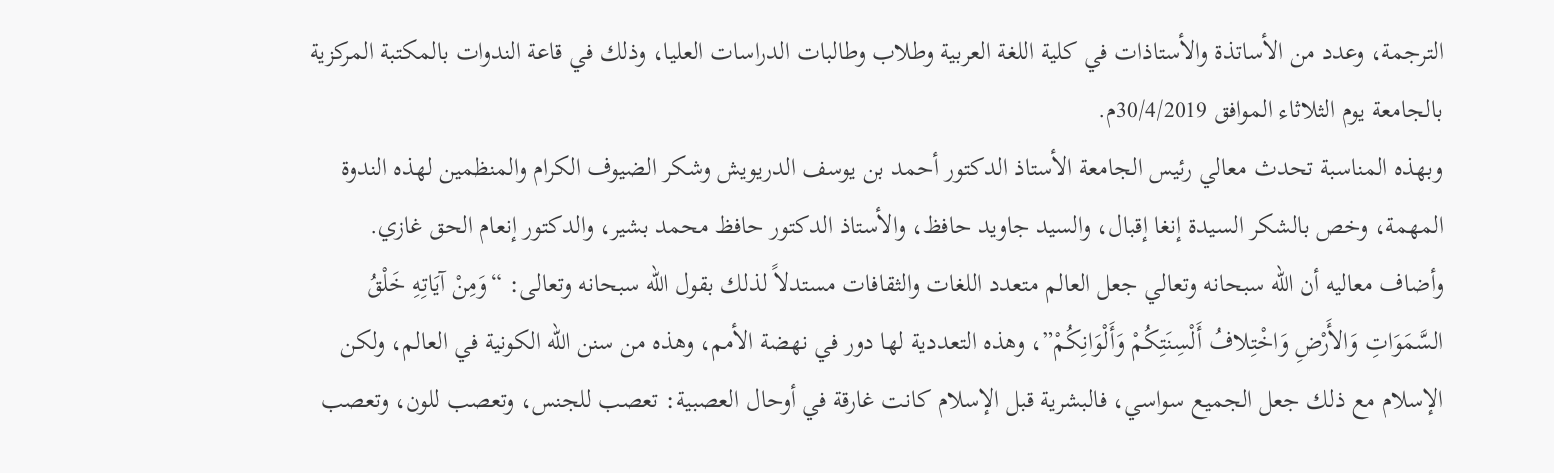الترجمة، وعدد من الأساتذة والأستاذات في كلية اللغة العربية وطلاب وطالبات الدراسات العليا، وذلك في قاعة الندوات بالمكتبة المركزية بالجامعة يوم الثلاثاء الموافق 30/4/2019م.
وبهذه المناسبة تحدث معالي رئيس الجامعة الأستاذ الدكتور أحمد بن يوسف الدريويش وشكر الضيوف الكرام والمنظمين لهذه الندوة المهمة، وخص بالشكر السيدة إنغا إقبال، والسيد جاويد حافظ، والأستاذ الدكتور حافظ محمد بشير، والدكتور إنعام الحق غازي.
وأضاف معاليه أن الله سبحانه وتعالي جعل العالم متعدد اللغات والثقافات مستدلاً لذلك بقول الله سبحانه وتعالى: “وَمِنْ آيَاتِهِ خَلْقُ السَّمَوَاتِ وَالأَرْضِ وَاخْتِلافُ أَلْسِنَتِكُمْ وَأَلْوَانِكُمْ”، وهذه التعددية لها دور في نهضة الأمم، وهذه من سنن الله الكونية في العالم، ولكن الإسلام مع ذلك جعل الجميع سواسي، فالبشرية قبل الإسلام كانت غارقة في أوحال العصبية: تعصب للجنس، وتعصب للون، وتعصب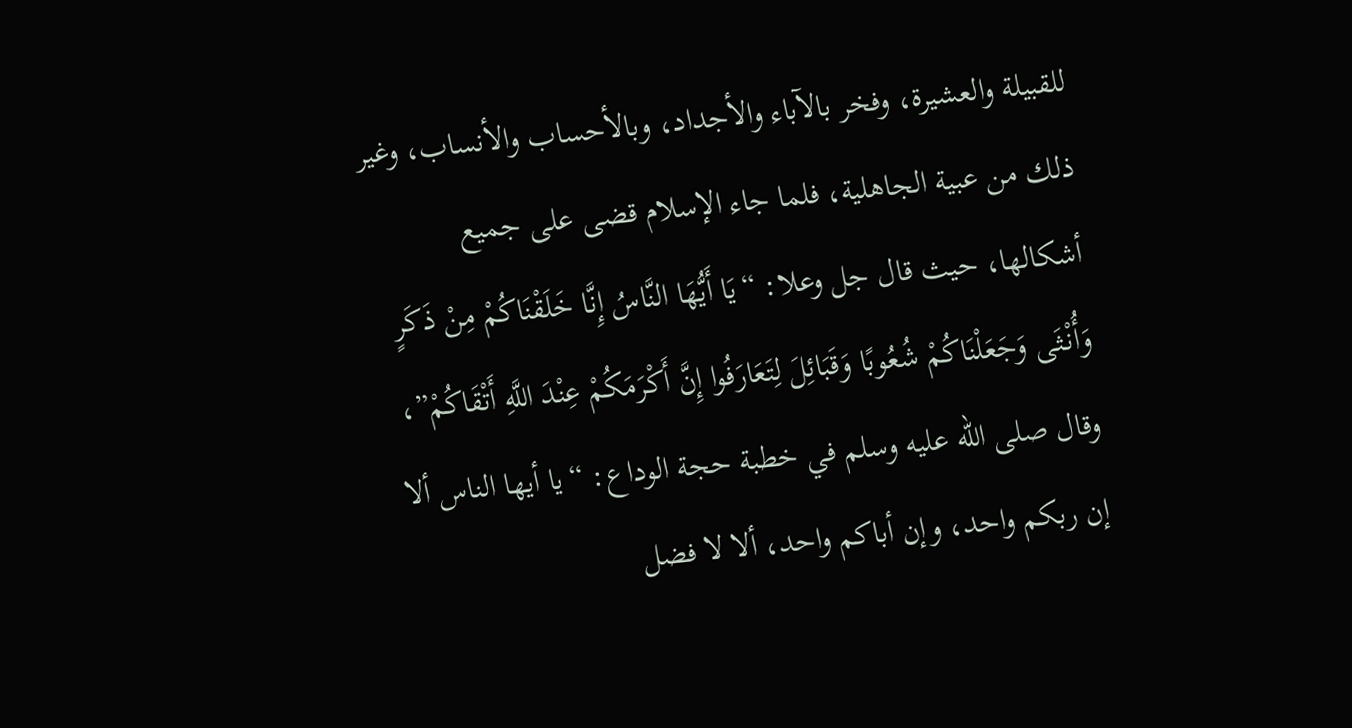للقبيلة والعشيرة، وفخر بالآباء والأجداد، وبالأحساب والأنساب، وغير ذلك من عبية الجاهلية، فلما جاء الإسلام قضى على جميع أشكالها، حيث قال جل وعلا: “يَا أَيُّهَا النَّاسُ إِنَّا خَلَقْنَاكُمْ مِنْ ذَكَرٍ وَأُنْثَى وَجَعَلْنَاكُمْ شُعُوبًا وَقَبَائِلَ لِتَعَارَفُوا إِنَّ أَكْرَمَكُمْ عِنْدَ اللَّهِ أَتْقَاكُمْ”، وقال صلى الله عليه وسلم في خطبة حجة الوداع: “يا أيها الناس ألا إن ربكم واحد، وإن أباكم واحد، ألا لا فضل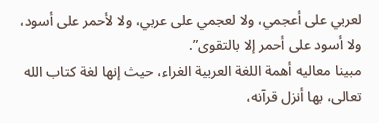لعربي على أعجمي، ولا لعجمي على عربي، ولا لأحمر على أسود، ولا أسود على أحمر إلا بالتقوى”.
مبينا معاليه أهمة اللغة العربية الغراء، حيث إنها لغة كتاب الله تعالى، بها أنزل قرآنه،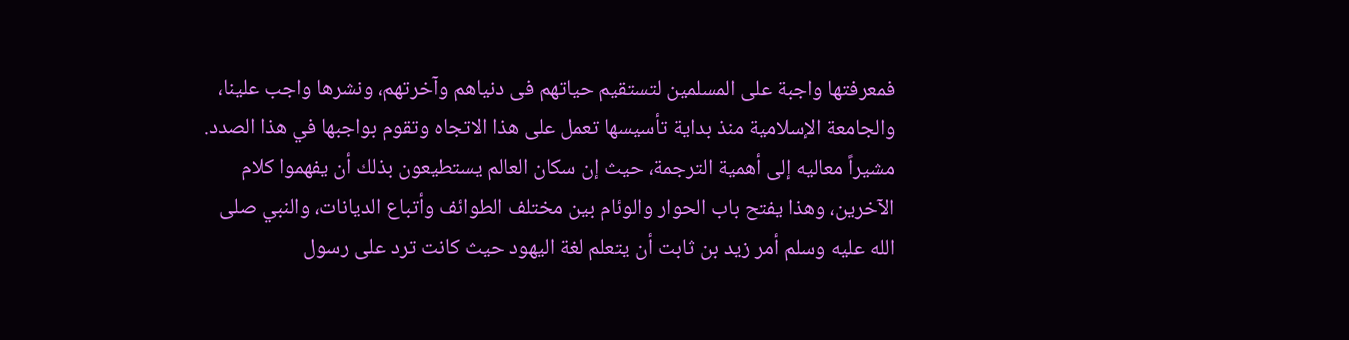فمعرفتها واجبة على المسلمين لتستقيم حياتهم فى دنياهم وآخرتهم، ونشرها واجب علينا، والجامعة الإسلامية منذ بداية تأسيسها تعمل على هذا الاتجاه وتقوم بواجبها في هذا الصدد.
مشيراً معاليه إلى أهمية الترجمة، حيث إن سكان العالم يستطيعون بذلك أن يفهموا كلام الآخرين، وهذا يفتح باب الحوار والوئام بين مختلف الطوائف وأتباع الديانات، والنبي صلى الله عليه وسلم أمر زيد بن ثابت أن يتعلم لغة اليهود حيث كانت ترد على رسول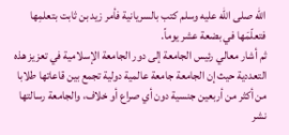الله صلى الله عليه وسلم كتب بالسريانية فأمر زيد بن ثابت بتعلمِها فتعلّمَها في بضعة عشر يوماً.
ثم أشار معالي رئيس الجامعة إلى دور الجامعة الإسلامية في تعزيز هذه التعددية حيث إن الجامعة جامعة عالمية دولية تجمع بين قاعاتها طلابا من أكثر من أربعين جنسية دون أي صراع أو خلاف، والجامعة رسالتها نشر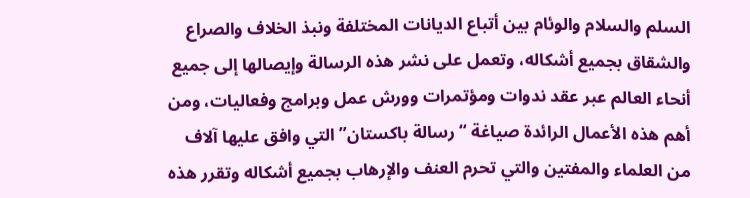السلم والسلام والوئام بين أتباع الديانات المختلفة ونبذ الخلاف والصراع والشقاق بجميع أشكاله، وتعمل على نشر هذه الرسالة وإيصالها إلى جميع أنحاء العالم عبر عقد ندوات ومؤتمرات وورش عمل وبرامج وفعاليات، ومن أهم هذه الأعمال الرائدة صياغة “رسالة باكستان” التي وافق عليها آلاف من العلماء والمفتين والتي تحرم العنف والإرهاب بجميع أشكاله وتقرر هذه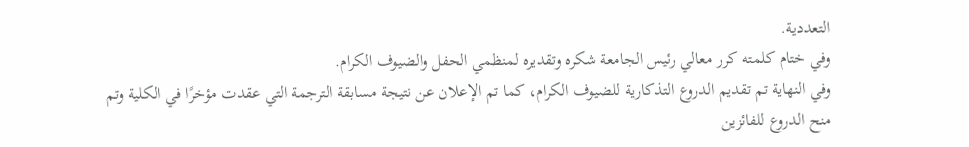التعددية.
وفي ختام كلمته كرر معالي رئيس الجامعة شكره وتقديره لمنظمي الحفل والضيوف الكرام.
وفي النهاية تم تقديم الدروع التذكارية للضيوف الكرام، كما تم الإعلان عن نتيجة مسابقة الترجمة التي عقدت مؤخرًا في الكلية وتم منح الدروع للفائزين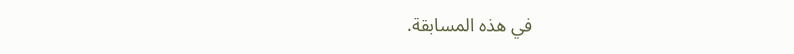في هذه المسابقة.